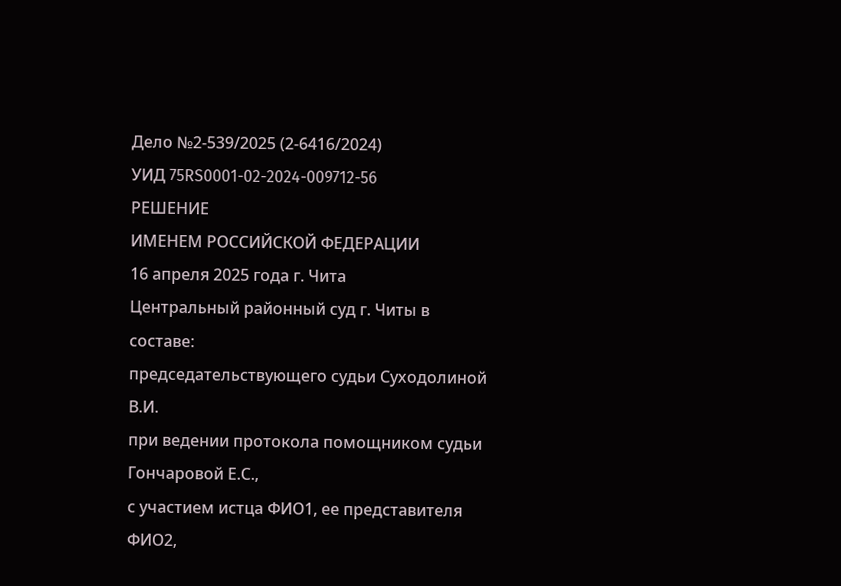Дело №2-539/2025 (2-6416/2024)
УИД 75RS0001-02-2024-009712-56
РЕШЕНИЕ
ИМЕНЕМ РОССИЙСКОЙ ФЕДЕРАЦИИ
16 апреля 2025 года г. Чита
Центральный районный суд г. Читы в составе:
председательствующего судьи Суходолиной В.И.
при ведении протокола помощником судьи Гончаровой Е.С.,
с участием истца ФИО1, ее представителя ФИО2,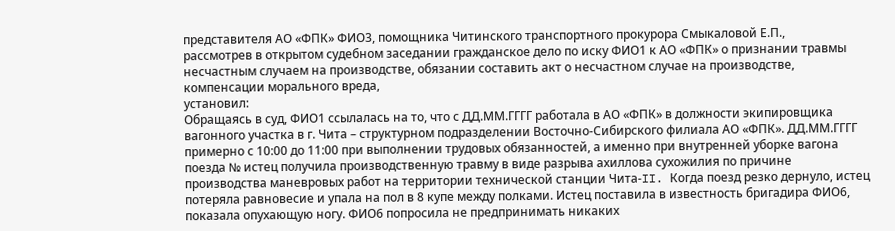представителя АО «ФПК» ФИО3, помощника Читинского транспортного прокурора Смыкаловой Е.П.,
рассмотрев в открытом судебном заседании гражданское дело по иску ФИО1 к АО «ФПК» о признании травмы несчастным случаем на производстве, обязании составить акт о несчастном случае на производстве, компенсации морального вреда,
установил:
Обращаясь в суд, ФИО1 ссылалась на то, что с ДД.ММ.ГГГГ работала в АО «ФПК» в должности экипировщика вагонного участка в г. Чита – структурном подразделении Восточно-Сибирского филиала АО «ФПК». ДД.ММ.ГГГГ примерно с 10:00 до 11:00 при выполнении трудовых обязанностей, а именно при внутренней уборке вагона поезда № истец получила производственную травму в виде разрыва ахиллова сухожилия по причине производства маневровых работ на территории технической станции Чита-II. Когда поезд резко дернуло, истец потеряла равновесие и упала на пол в 8 купе между полками. Истец поставила в известность бригадира ФИО6, показала опухающую ногу. ФИО6 попросила не предпринимать никаких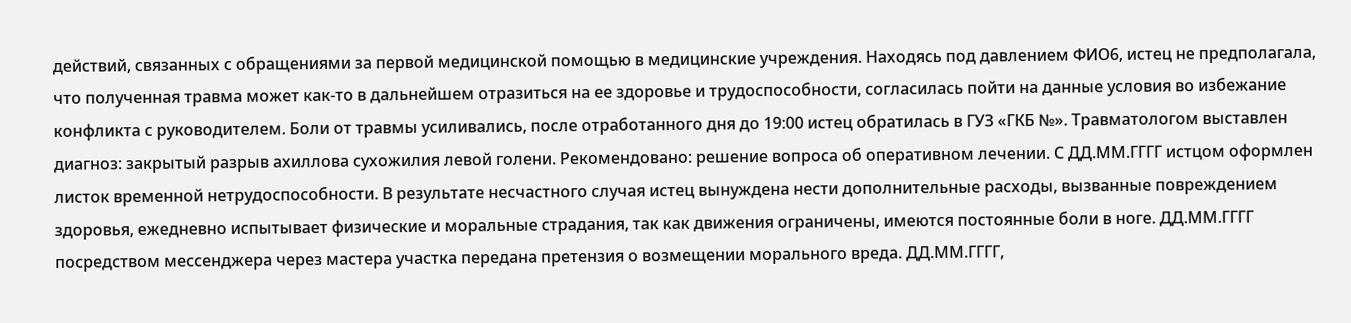действий, связанных с обращениями за первой медицинской помощью в медицинские учреждения. Находясь под давлением ФИО6, истец не предполагала, что полученная травма может как-то в дальнейшем отразиться на ее здоровье и трудоспособности, согласилась пойти на данные условия во избежание конфликта с руководителем. Боли от травмы усиливались, после отработанного дня до 19:00 истец обратилась в ГУЗ «ГКБ №». Травматологом выставлен диагноз: закрытый разрыв ахиллова сухожилия левой голени. Рекомендовано: решение вопроса об оперативном лечении. С ДД.ММ.ГГГГ истцом оформлен листок временной нетрудоспособности. В результате несчастного случая истец вынуждена нести дополнительные расходы, вызванные повреждением здоровья, ежедневно испытывает физические и моральные страдания, так как движения ограничены, имеются постоянные боли в ноге. ДД.ММ.ГГГГ посредством мессенджера через мастера участка передана претензия о возмещении морального вреда. ДД.ММ.ГГГГ,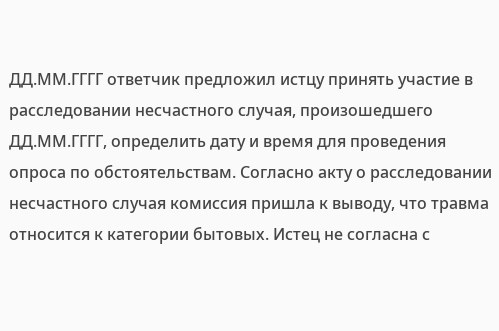ДД.ММ.ГГГГ ответчик предложил истцу принять участие в расследовании несчастного случая, произошедшего ДД.ММ.ГГГГ, определить дату и время для проведения опроса по обстоятельствам. Согласно акту о расследовании несчастного случая комиссия пришла к выводу, что травма относится к категории бытовых. Истец не согласна с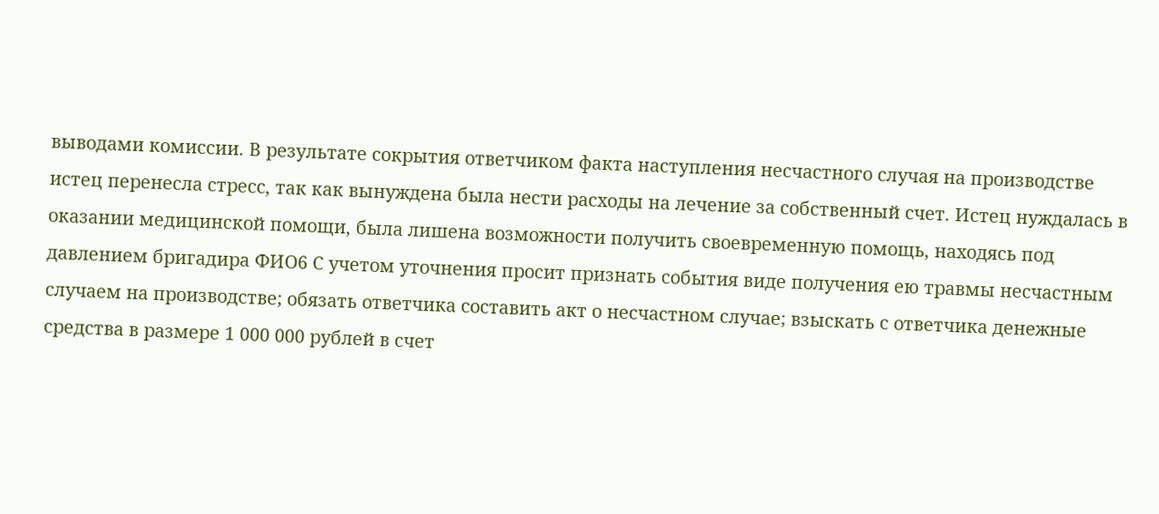выводами комиссии. В результате сокрытия ответчиком факта наступления несчастного случая на производстве истец перенесла стресс, так как вынуждена была нести расходы на лечение за собственный счет. Истец нуждалась в оказании медицинской помощи, была лишена возможности получить своевременную помощь, находясь под давлением бригадира ФИО6 С учетом уточнения просит признать события виде получения ею травмы несчастным случаем на производстве; обязать ответчика составить акт о несчастном случае; взыскать с ответчика денежные средства в размере 1 000 000 рублей в счет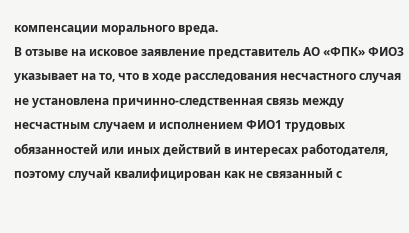компенсации морального вреда.
В отзыве на исковое заявление представитель АО «ФПК» ФИО3 указывает на то, что в ходе расследования несчастного случая не установлена причинно-следственная связь между несчастным случаем и исполнением ФИО1 трудовых обязанностей или иных действий в интересах работодателя, поэтому случай квалифицирован как не связанный с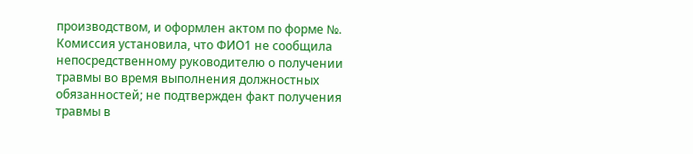производством, и оформлен актом по форме №. Комиссия установила, что ФИО1 не сообщила непосредственному руководителю о получении травмы во время выполнения должностных обязанностей; не подтвержден факт получения травмы в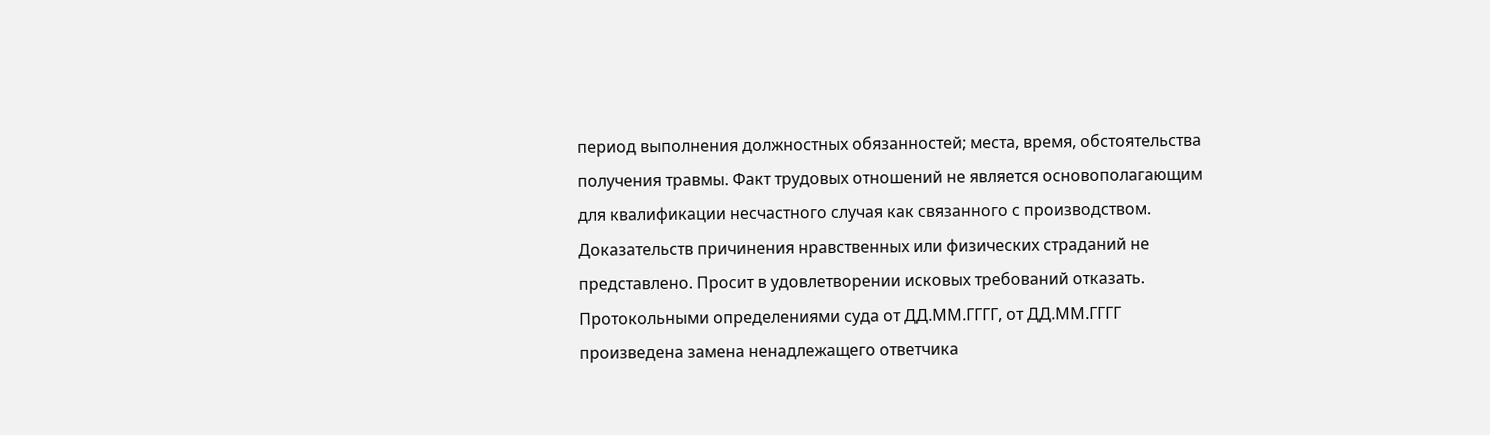период выполнения должностных обязанностей; места, время, обстоятельства получения травмы. Факт трудовых отношений не является основополагающим для квалификации несчастного случая как связанного с производством. Доказательств причинения нравственных или физических страданий не представлено. Просит в удовлетворении исковых требований отказать.
Протокольными определениями суда от ДД.ММ.ГГГГ, от ДД.ММ.ГГГГ произведена замена ненадлежащего ответчика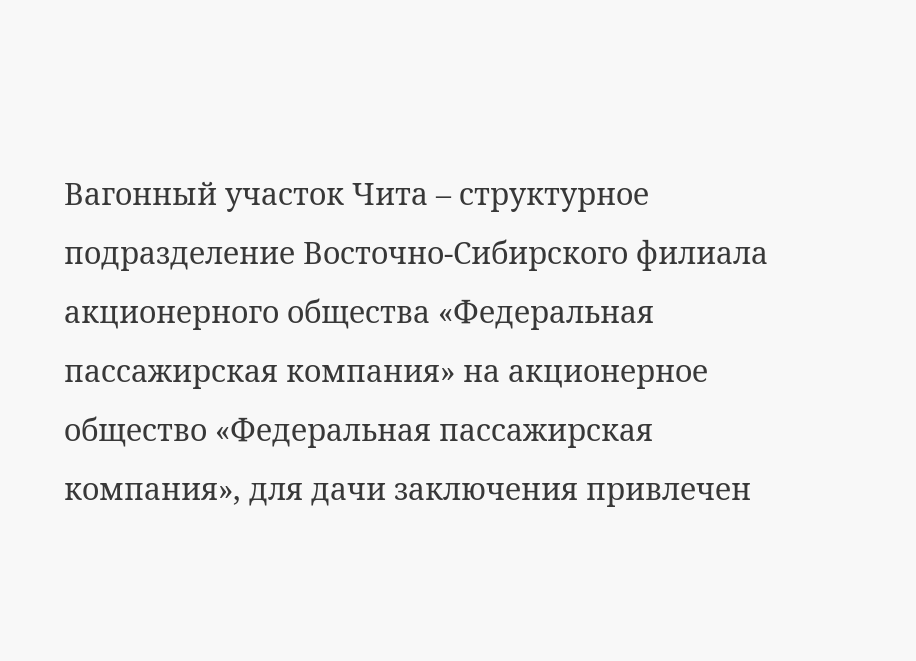Вагонный участок Чита – структурное подразделение Восточно-Сибирского филиала акционерного общества «Федеральная пассажирская компания» на акционерное общество «Федеральная пассажирская компания», для дачи заключения привлечен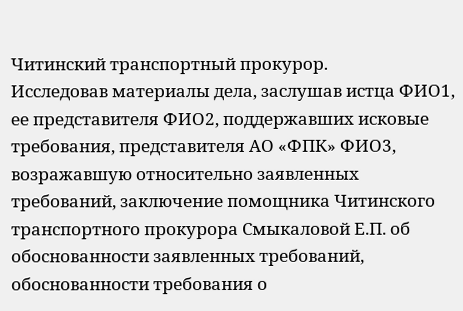Читинский транспортный прокурор.
Исследовав материалы дела, заслушав истца ФИО1, ее представителя ФИО2, поддержавших исковые требования, представителя АО «ФПК» ФИО3, возражавшую относительно заявленных требований, заключение помощника Читинского транспортного прокурора Смыкаловой Е.П. об обоснованности заявленных требований, обоснованности требования о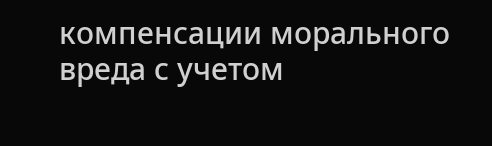компенсации морального вреда с учетом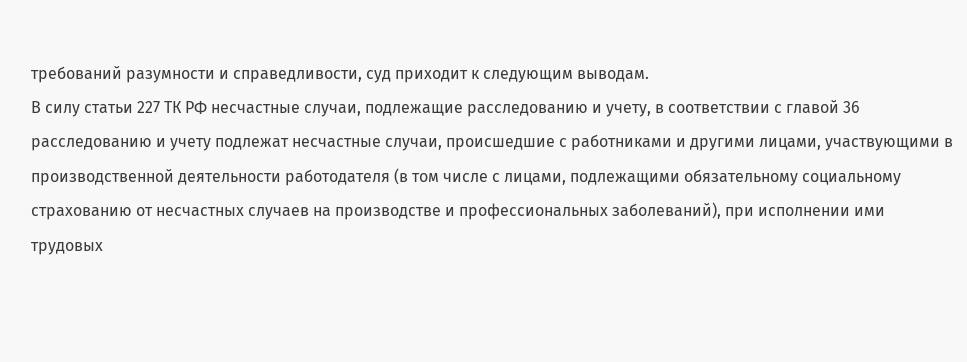требований разумности и справедливости, суд приходит к следующим выводам.
В силу статьи 227 ТК РФ несчастные случаи, подлежащие расследованию и учету, в соответствии с главой 36 расследованию и учету подлежат несчастные случаи, происшедшие с работниками и другими лицами, участвующими в производственной деятельности работодателя (в том числе с лицами, подлежащими обязательному социальному страхованию от несчастных случаев на производстве и профессиональных заболеваний), при исполнении ими трудовых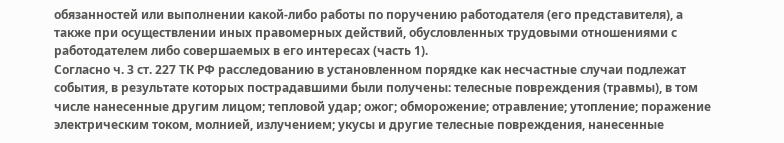обязанностей или выполнении какой-либо работы по поручению работодателя (его представителя), а также при осуществлении иных правомерных действий, обусловленных трудовыми отношениями с работодателем либо совершаемых в его интересах (часть 1).
Согласно ч. 3 ст. 227 ТК РФ расследованию в установленном порядке как несчастные случаи подлежат события, в результате которых пострадавшими были получены: телесные повреждения (травмы), в том числе нанесенные другим лицом; тепловой удар; ожог; обморожение; отравление; утопление; поражение электрическим током, молнией, излучением; укусы и другие телесные повреждения, нанесенные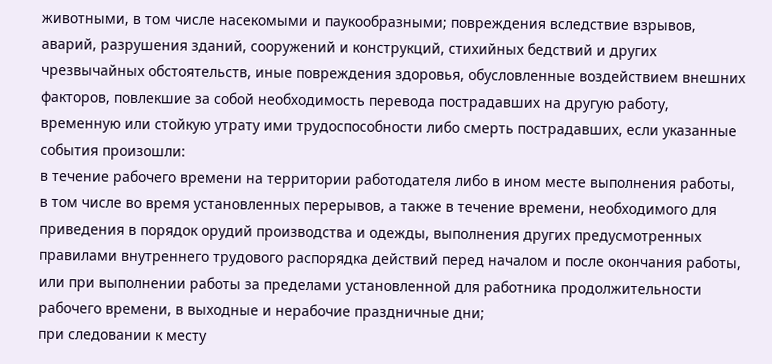животными, в том числе насекомыми и паукообразными; повреждения вследствие взрывов, аварий, разрушения зданий, сооружений и конструкций, стихийных бедствий и других чрезвычайных обстоятельств, иные повреждения здоровья, обусловленные воздействием внешних факторов, повлекшие за собой необходимость перевода пострадавших на другую работу, временную или стойкую утрату ими трудоспособности либо смерть пострадавших, если указанные события произошли:
в течение рабочего времени на территории работодателя либо в ином месте выполнения работы, в том числе во время установленных перерывов, а также в течение времени, необходимого для приведения в порядок орудий производства и одежды, выполнения других предусмотренных правилами внутреннего трудового распорядка действий перед началом и после окончания работы, или при выполнении работы за пределами установленной для работника продолжительности рабочего времени, в выходные и нерабочие праздничные дни;
при следовании к месту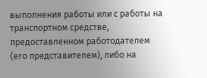выполнения работы или с работы на транспортном средстве, предоставленном работодателем (его представителем), либо на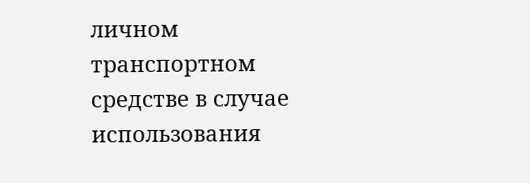личном транспортном средстве в случае использования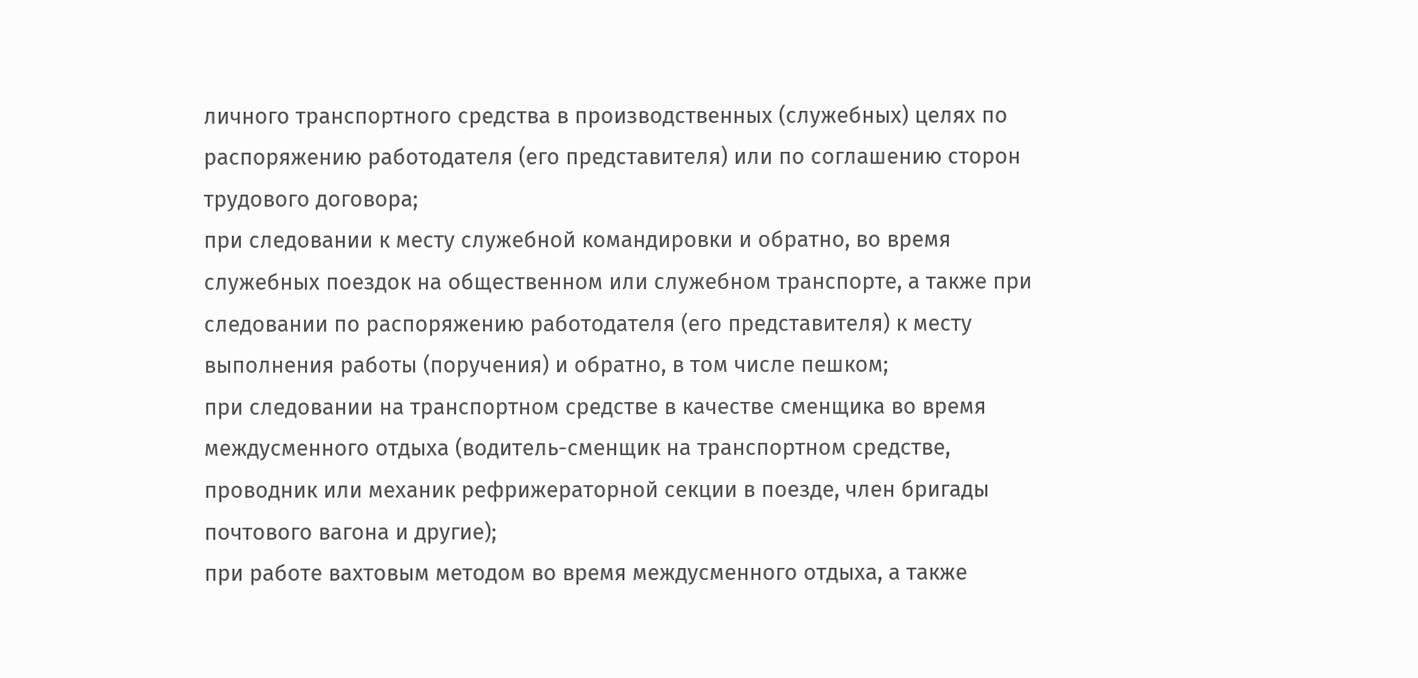личного транспортного средства в производственных (служебных) целях по распоряжению работодателя (его представителя) или по соглашению сторон трудового договора;
при следовании к месту служебной командировки и обратно, во время служебных поездок на общественном или служебном транспорте, а также при следовании по распоряжению работодателя (его представителя) к месту выполнения работы (поручения) и обратно, в том числе пешком;
при следовании на транспортном средстве в качестве сменщика во время междусменного отдыха (водитель-сменщик на транспортном средстве, проводник или механик рефрижераторной секции в поезде, член бригады почтового вагона и другие);
при работе вахтовым методом во время междусменного отдыха, а также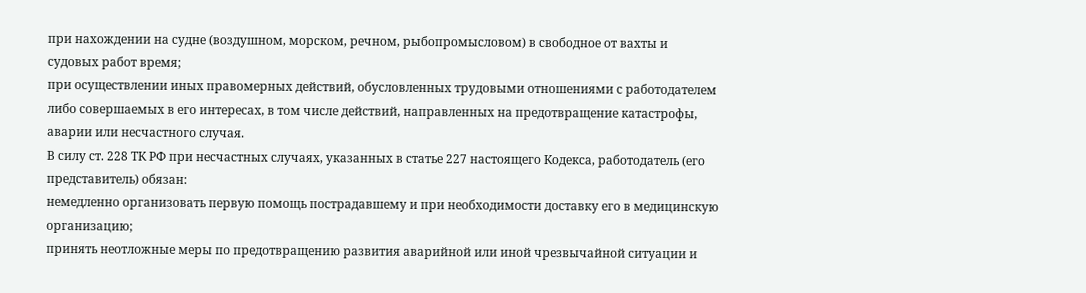при нахождении на судне (воздушном, морском, речном, рыбопромысловом) в свободное от вахты и судовых работ время;
при осуществлении иных правомерных действий, обусловленных трудовыми отношениями с работодателем либо совершаемых в его интересах, в том числе действий, направленных на предотвращение катастрофы, аварии или несчастного случая.
В силу ст. 228 ТК РФ при несчастных случаях, указанных в статье 227 настоящего Кодекса, работодатель (его представитель) обязан:
немедленно организовать первую помощь пострадавшему и при необходимости доставку его в медицинскую организацию;
принять неотложные меры по предотвращению развития аварийной или иной чрезвычайной ситуации и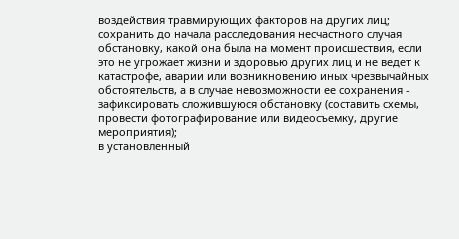воздействия травмирующих факторов на других лиц;
сохранить до начала расследования несчастного случая обстановку, какой она была на момент происшествия, если это не угрожает жизни и здоровью других лиц и не ведет к катастрофе, аварии или возникновению иных чрезвычайных обстоятельств, а в случае невозможности ее сохранения - зафиксировать сложившуюся обстановку (составить схемы, провести фотографирование или видеосъемку, другие мероприятия);
в установленный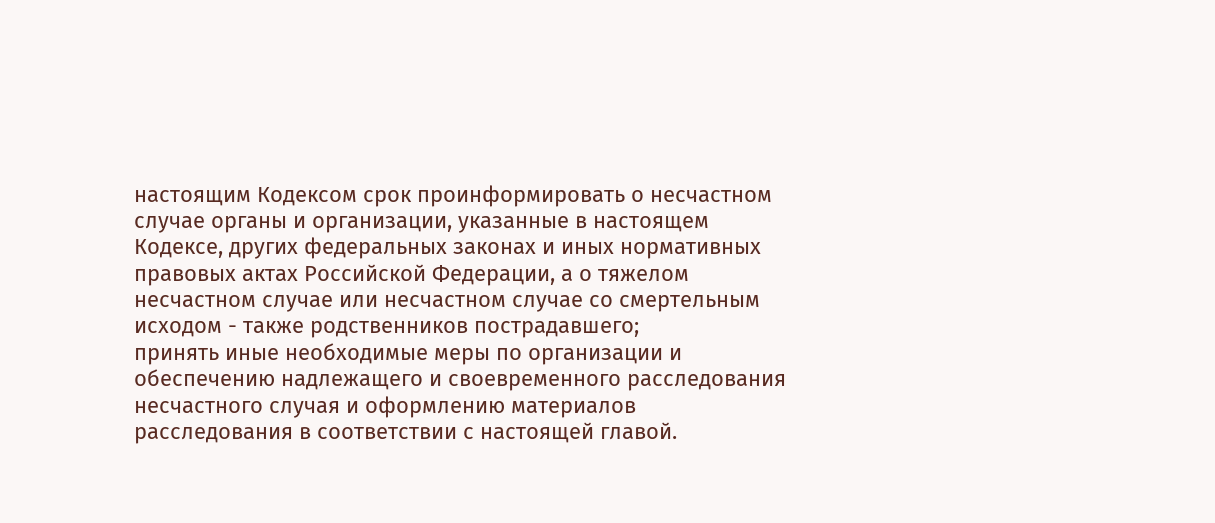настоящим Кодексом срок проинформировать о несчастном случае органы и организации, указанные в настоящем Кодексе, других федеральных законах и иных нормативных правовых актах Российской Федерации, а о тяжелом несчастном случае или несчастном случае со смертельным исходом - также родственников пострадавшего;
принять иные необходимые меры по организации и обеспечению надлежащего и своевременного расследования несчастного случая и оформлению материалов расследования в соответствии с настоящей главой.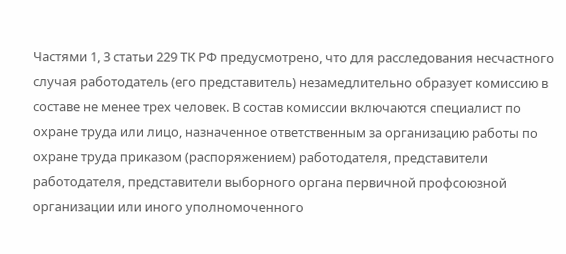Частями 1, 3 статьи 229 ТК РФ предусмотрено, что для расследования несчастного случая работодатель (его представитель) незамедлительно образует комиссию в составе не менее трех человек. В состав комиссии включаются специалист по охране труда или лицо, назначенное ответственным за организацию работы по охране труда приказом (распоряжением) работодателя, представители работодателя, представители выборного органа первичной профсоюзной организации или иного уполномоченного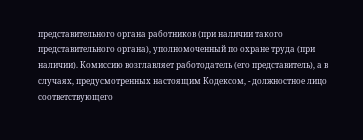представительного органа работников (при наличии такого представительного органа), уполномоченный по охране труда (при наличии). Комиссию возглавляет работодатель (его представитель), а в случаях, предусмотренных настоящим Кодексом, - должностное лицо соответствующего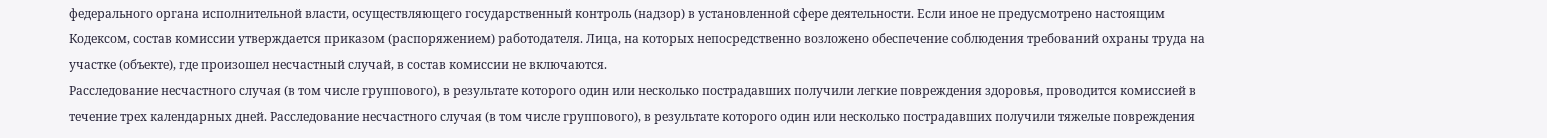федерального органа исполнительной власти, осуществляющего государственный контроль (надзор) в установленной сфере деятельности. Если иное не предусмотрено настоящим Кодексом, состав комиссии утверждается приказом (распоряжением) работодателя. Лица, на которых непосредственно возложено обеспечение соблюдения требований охраны труда на участке (объекте), где произошел несчастный случай, в состав комиссии не включаются.
Расследование несчастного случая (в том числе группового), в результате которого один или несколько пострадавших получили легкие повреждения здоровья, проводится комиссией в течение трех календарных дней. Расследование несчастного случая (в том числе группового), в результате которого один или несколько пострадавших получили тяжелые повреждения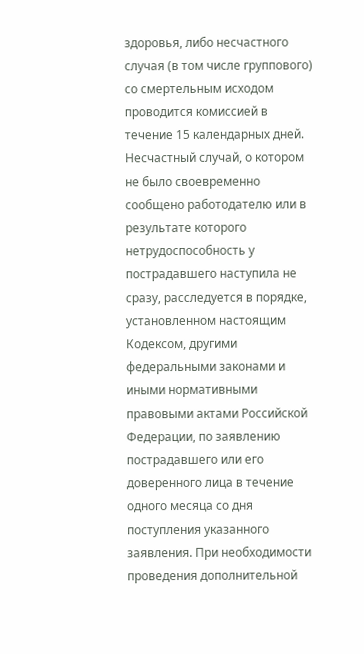здоровья, либо несчастного случая (в том числе группового) со смертельным исходом проводится комиссией в течение 15 календарных дней. Несчастный случай, о котором не было своевременно сообщено работодателю или в результате которого нетрудоспособность у пострадавшего наступила не сразу, расследуется в порядке, установленном настоящим Кодексом, другими федеральными законами и иными нормативными правовыми актами Российской Федерации, по заявлению пострадавшего или его доверенного лица в течение одного месяца со дня поступления указанного заявления. При необходимости проведения дополнительной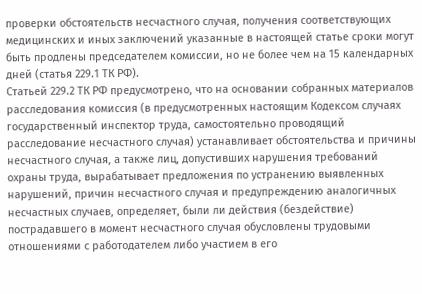проверки обстоятельств несчастного случая, получения соответствующих медицинских и иных заключений указанные в настоящей статье сроки могут быть продлены председателем комиссии, но не более чем на 15 календарных дней (статья 229.1 ТК РФ).
Статьей 229.2 ТК РФ предусмотрено, что на основании собранных материалов расследования комиссия (в предусмотренных настоящим Кодексом случаях государственный инспектор труда, самостоятельно проводящий расследование несчастного случая) устанавливает обстоятельства и причины несчастного случая, а также лиц, допустивших нарушения требований охраны труда, вырабатывает предложения по устранению выявленных нарушений, причин несчастного случая и предупреждению аналогичных несчастных случаев, определяет, были ли действия (бездействие) пострадавшего в момент несчастного случая обусловлены трудовыми отношениями с работодателем либо участием в его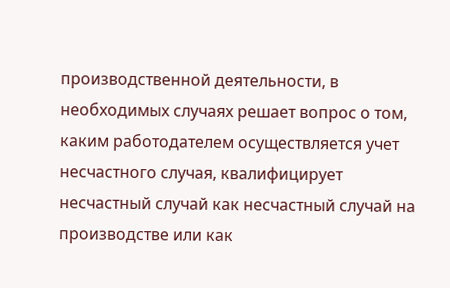производственной деятельности, в необходимых случаях решает вопрос о том, каким работодателем осуществляется учет несчастного случая, квалифицирует несчастный случай как несчастный случай на производстве или как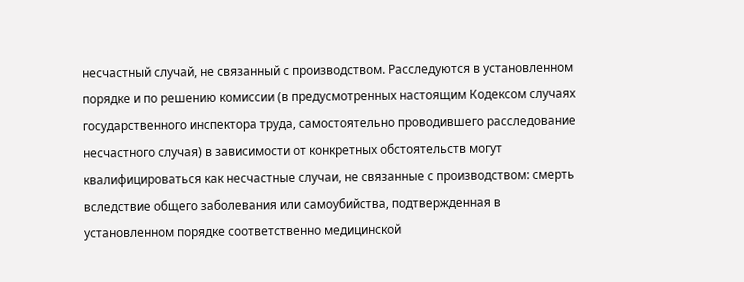несчастный случай, не связанный с производством. Расследуются в установленном порядке и по решению комиссии (в предусмотренных настоящим Кодексом случаях государственного инспектора труда, самостоятельно проводившего расследование несчастного случая) в зависимости от конкретных обстоятельств могут квалифицироваться как несчастные случаи, не связанные с производством: смерть вследствие общего заболевания или самоубийства, подтвержденная в установленном порядке соответственно медицинской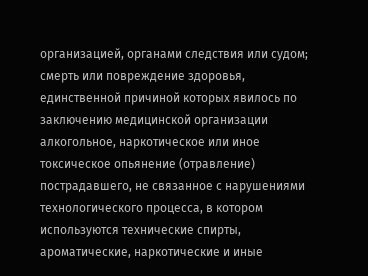организацией, органами следствия или судом; смерть или повреждение здоровья, единственной причиной которых явилось по заключению медицинской организации алкогольное, наркотическое или иное токсическое опьянение (отравление) пострадавшего, не связанное с нарушениями технологического процесса, в котором используются технические спирты, ароматические, наркотические и иные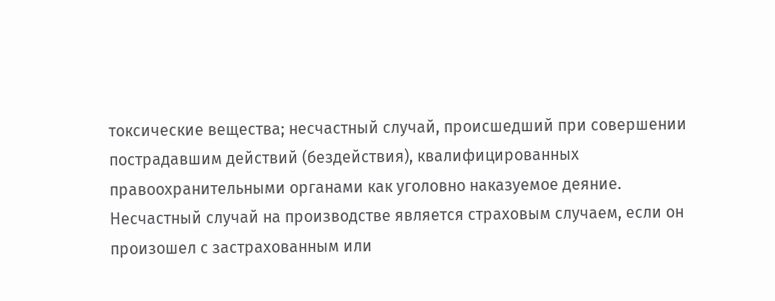токсические вещества; несчастный случай, происшедший при совершении пострадавшим действий (бездействия), квалифицированных правоохранительными органами как уголовно наказуемое деяние. Несчастный случай на производстве является страховым случаем, если он произошел с застрахованным или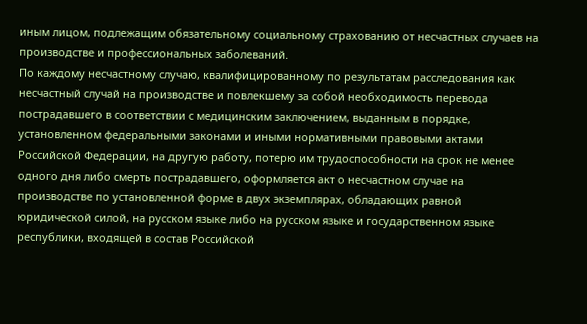иным лицом, подлежащим обязательному социальному страхованию от несчастных случаев на производстве и профессиональных заболеваний.
По каждому несчастному случаю, квалифицированному по результатам расследования как несчастный случай на производстве и повлекшему за собой необходимость перевода пострадавшего в соответствии с медицинским заключением, выданным в порядке, установленном федеральными законами и иными нормативными правовыми актами Российской Федерации, на другую работу, потерю им трудоспособности на срок не менее одного дня либо смерть пострадавшего, оформляется акт о несчастном случае на производстве по установленной форме в двух экземплярах, обладающих равной юридической силой, на русском языке либо на русском языке и государственном языке республики, входящей в состав Российской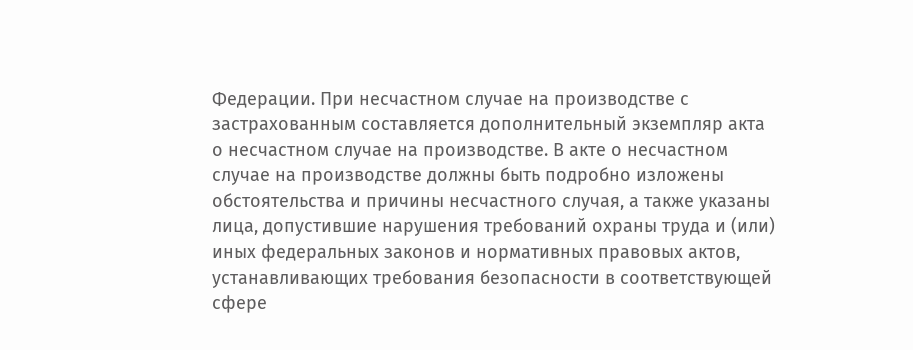Федерации. При несчастном случае на производстве с застрахованным составляется дополнительный экземпляр акта о несчастном случае на производстве. В акте о несчастном случае на производстве должны быть подробно изложены обстоятельства и причины несчастного случая, а также указаны лица, допустившие нарушения требований охраны труда и (или) иных федеральных законов и нормативных правовых актов, устанавливающих требования безопасности в соответствующей сфере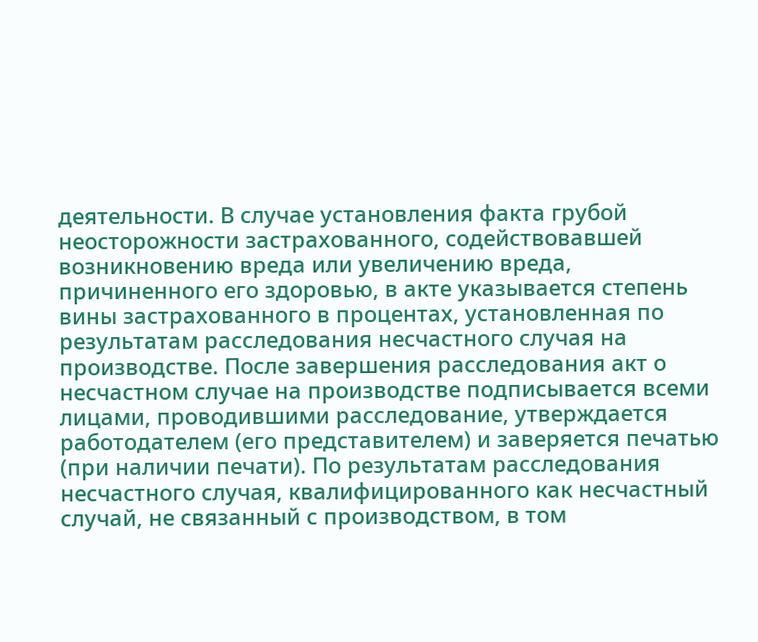деятельности. В случае установления факта грубой неосторожности застрахованного, содействовавшей возникновению вреда или увеличению вреда, причиненного его здоровью, в акте указывается степень вины застрахованного в процентах, установленная по результатам расследования несчастного случая на производстве. После завершения расследования акт о несчастном случае на производстве подписывается всеми лицами, проводившими расследование, утверждается работодателем (его представителем) и заверяется печатью (при наличии печати). По результатам расследования несчастного случая, квалифицированного как несчастный случай, не связанный с производством, в том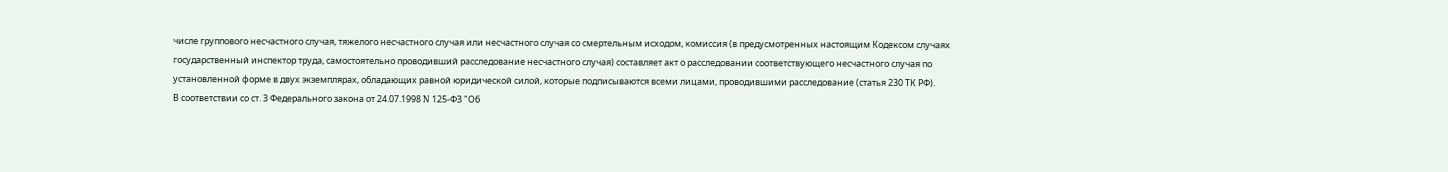числе группового несчастного случая, тяжелого несчастного случая или несчастного случая со смертельным исходом, комиссия (в предусмотренных настоящим Кодексом случаях государственный инспектор труда, самостоятельно проводивший расследование несчастного случая) составляет акт о расследовании соответствующего несчастного случая по установленной форме в двух экземплярах, обладающих равной юридической силой, которые подписываются всеми лицами, проводившими расследование (статья 230 ТК РФ).
В соответствии со ст. 3 Федерального закона от 24.07.1998 N 125-ФЗ "Об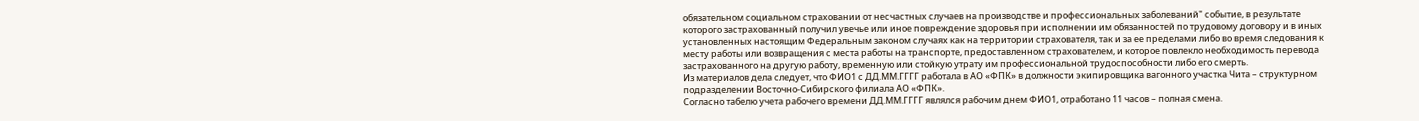обязательном социальном страховании от несчастных случаев на производстве и профессиональных заболеваний" событие, в результате которого застрахованный получил увечье или иное повреждение здоровья при исполнении им обязанностей по трудовому договору и в иных установленных настоящим Федеральным законом случаях как на территории страхователя, так и за ее пределами либо во время следования к месту работы или возвращения с места работы на транспорте, предоставленном страхователем, и которое повлекло необходимость перевода застрахованного на другую работу, временную или стойкую утрату им профессиональной трудоспособности либо его смерть.
Из материалов дела следует, что ФИО1 с ДД.ММ.ГГГГ работала в АО «ФПК» в должности экипировщика вагонного участка Чита – структурном подразделении Восточно-Сибирского филиала АО «ФПК».
Согласно табелю учета рабочего времени ДД.ММ.ГГГГ являлся рабочим днем ФИО1, отработано 11 часов – полная смена.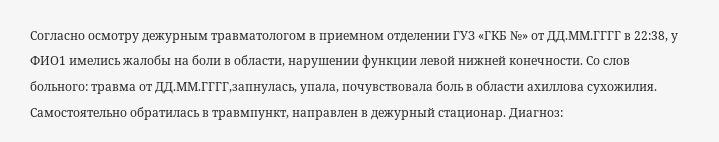Согласно осмотру дежурным травматологом в приемном отделении ГУЗ «ГКБ №» от ДД.ММ.ГГГГ в 22:38, у ФИО1 имелись жалобы на боли в области, нарушении функции левой нижней конечности. Со слов больного: травма от ДД.ММ.ГГГГ,запнулась, упала, почувствовала боль в области ахиллова сухожилия. Самостоятельно обратилась в травмпункт, направлен в дежурный стационар. Диагноз: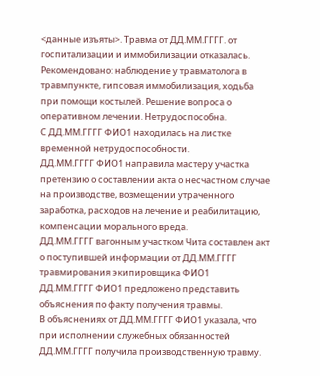<данные изъяты>. Травма от ДД.ММ.ГГГГ. от госпитализации и иммобилизации отказалась. Рекомендовано: наблюдение у травматолога в травмпункте, гипсовая иммобилизация, ходьба при помощи костылей. Решение вопроса о оперативном лечении. Нетрудоспособна.
С ДД.ММ.ГГГГ ФИО1 находилась на листке временной нетрудоспособности.
ДД.ММ.ГГГГ ФИО1 направила мастеру участка претензию о составлении акта о несчастном случае на производстве, возмещении утраченного заработка, расходов на лечение и реабилитацию, компенсации морального вреда.
ДД.ММ.ГГГГ вагонным участком Чита составлен акт о поступившей информации от ДД.ММ.ГГГГ травмирования экипировщика ФИО1
ДД.ММ.ГГГГ ФИО1 предложено представить объяснения по факту получения травмы.
В объяснениях от ДД.ММ.ГГГГ ФИО1 указала, что при исполнении служебных обязанностей ДД.ММ.ГГГГ получила производственную травму.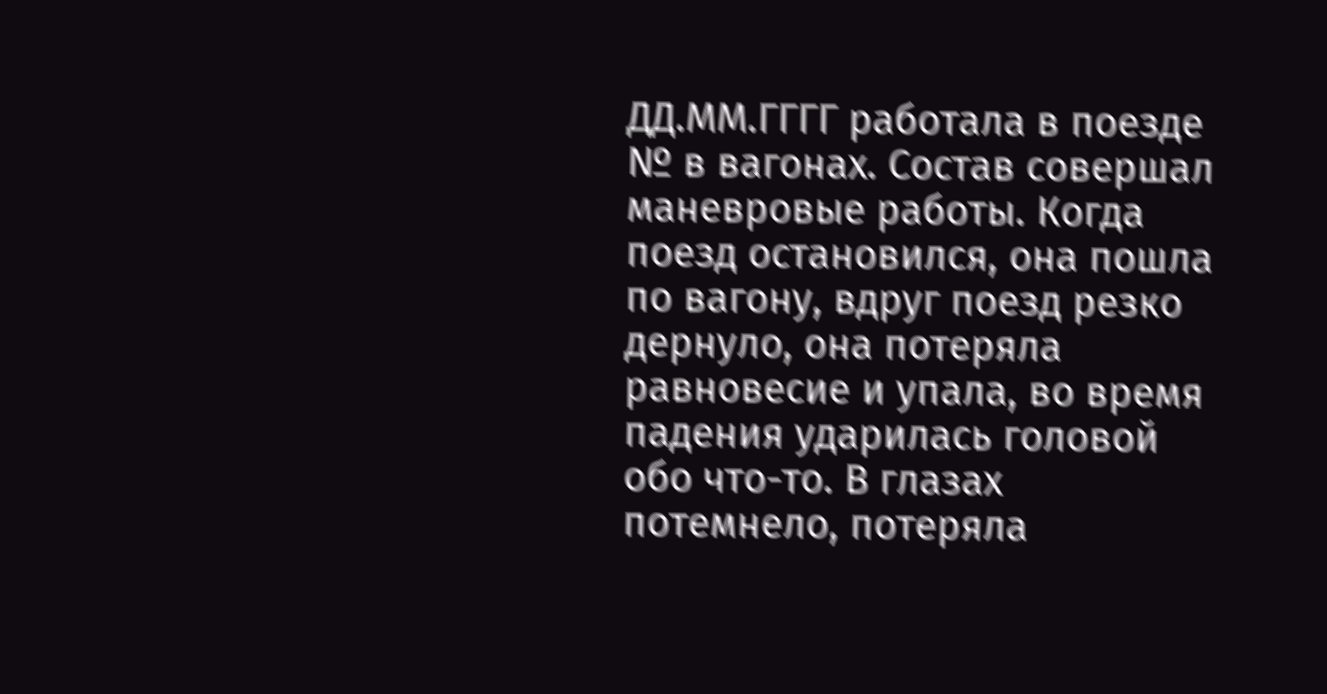ДД.ММ.ГГГГ работала в поезде № в вагонах. Состав совершал маневровые работы. Когда поезд остановился, она пошла по вагону, вдруг поезд резко дернуло, она потеряла равновесие и упала, во время падения ударилась головой обо что-то. В глазах потемнело, потеряла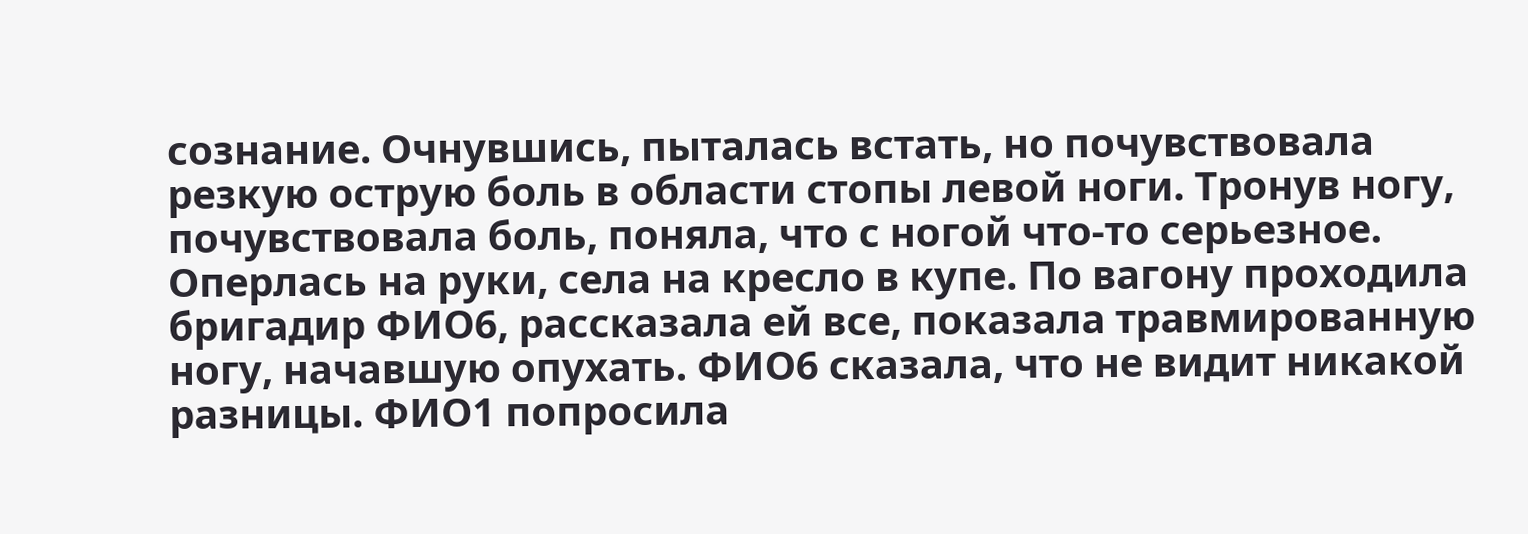сознание. Очнувшись, пыталась встать, но почувствовала резкую острую боль в области стопы левой ноги. Тронув ногу, почувствовала боль, поняла, что с ногой что-то серьезное. Оперлась на руки, села на кресло в купе. По вагону проходила бригадир ФИО6, рассказала ей все, показала травмированную ногу, начавшую опухать. ФИО6 сказала, что не видит никакой разницы. ФИО1 попросила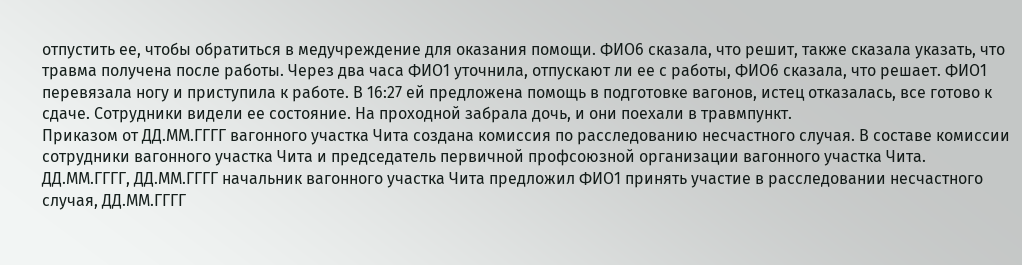отпустить ее, чтобы обратиться в медучреждение для оказания помощи. ФИО6 сказала, что решит, также сказала указать, что травма получена после работы. Через два часа ФИО1 уточнила, отпускают ли ее с работы, ФИО6 сказала, что решает. ФИО1 перевязала ногу и приступила к работе. В 16:27 ей предложена помощь в подготовке вагонов, истец отказалась, все готово к сдаче. Сотрудники видели ее состояние. На проходной забрала дочь, и они поехали в травмпункт.
Приказом от ДД.ММ.ГГГГ вагонного участка Чита создана комиссия по расследованию несчастного случая. В составе комиссии сотрудники вагонного участка Чита и председатель первичной профсоюзной организации вагонного участка Чита.
ДД.ММ.ГГГГ, ДД.ММ.ГГГГ начальник вагонного участка Чита предложил ФИО1 принять участие в расследовании несчастного случая, ДД.ММ.ГГГГ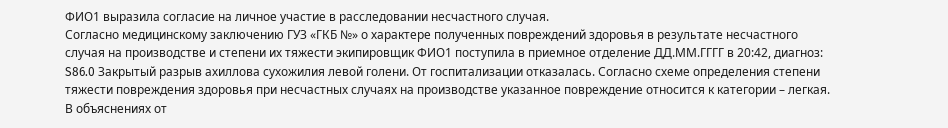ФИО1 выразила согласие на личное участие в расследовании несчастного случая.
Согласно медицинскому заключению ГУЗ «ГКБ №» о характере полученных повреждений здоровья в результате несчастного случая на производстве и степени их тяжести экипировщик ФИО1 поступила в приемное отделение ДД.ММ.ГГГГ в 20:42, диагноз: S86.0 Закрытый разрыв ахиллова сухожилия левой голени. От госпитализации отказалась. Согласно схеме определения степени тяжести повреждения здоровья при несчастных случаях на производстве указанное повреждение относится к категории – легкая.
В объяснениях от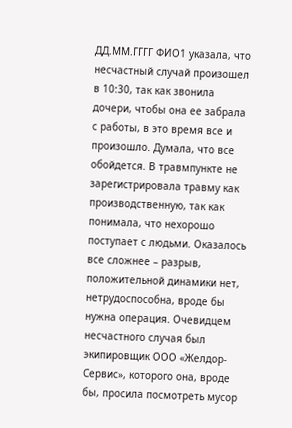ДД.ММ.ГГГГ ФИО1 указала, что несчастный случай произошел в 10:30, так как звонила дочери, чтобы она ее забрала с работы, в это время все и произошло. Думала, что все обойдется. В травмпункте не зарегистрировала травму как производственную, так как понимала, что нехорошо поступает с людьми. Оказалось все сложнее – разрыв, положительной динамики нет, нетрудоспособна, вроде бы нужна операция. Очевидцем несчастного случая был экипировщик ООО «Желдор-Сервис», которого она, вроде бы, просила посмотреть мусор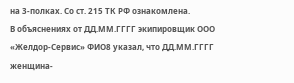на 3-полках. Со ст. 215 ТК РФ ознакомлена.
В объяснениях от ДД.ММ.ГГГГ экипировщик ООО «Желдор-Сервис» ФИО8 указал, что ДД.ММ.ГГГГ женщина-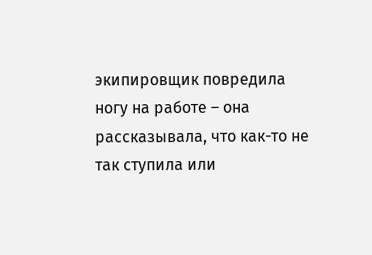экипировщик повредила ногу на работе – она рассказывала, что как-то не так ступила или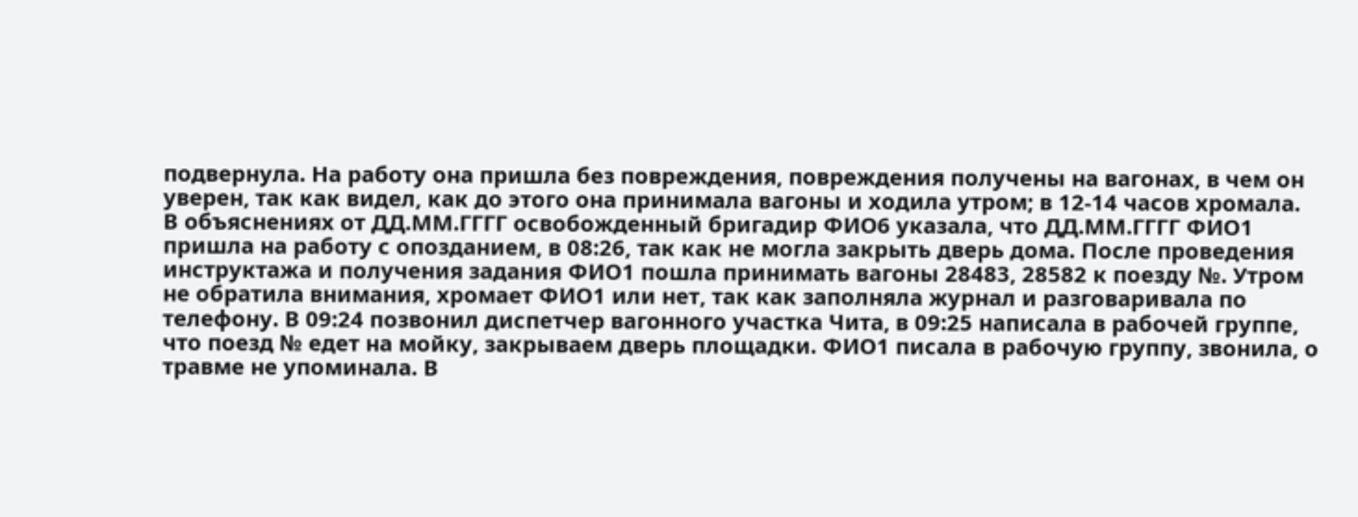подвернула. На работу она пришла без повреждения, повреждения получены на вагонах, в чем он уверен, так как видел, как до этого она принимала вагоны и ходила утром; в 12-14 часов хромала.
В объяснениях от ДД.ММ.ГГГГ освобожденный бригадир ФИО6 указала, что ДД.ММ.ГГГГ ФИО1 пришла на работу с опозданием, в 08:26, так как не могла закрыть дверь дома. После проведения инструктажа и получения задания ФИО1 пошла принимать вагоны 28483, 28582 к поезду №. Утром не обратила внимания, хромает ФИО1 или нет, так как заполняла журнал и разговаривала по телефону. В 09:24 позвонил диспетчер вагонного участка Чита, в 09:25 написала в рабочей группе, что поезд № едет на мойку, закрываем дверь площадки. ФИО1 писала в рабочую группу, звонила, о травме не упоминала. В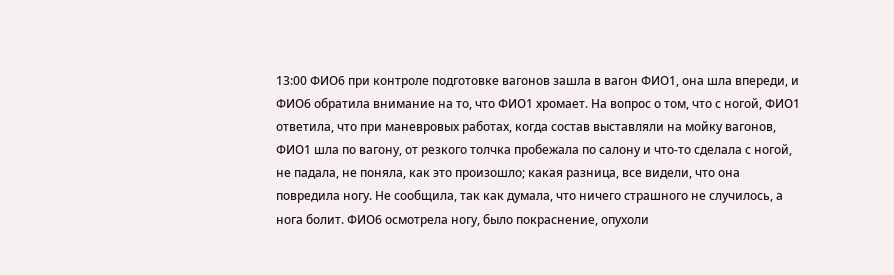13:00 ФИО6 при контроле подготовке вагонов зашла в вагон ФИО1, она шла впереди, и ФИО6 обратила внимание на то, что ФИО1 хромает. На вопрос о том, что с ногой, ФИО1 ответила, что при маневровых работах, когда состав выставляли на мойку вагонов, ФИО1 шла по вагону, от резкого толчка пробежала по салону и что-то сделала с ногой, не падала, не поняла, как это произошло; какая разница, все видели, что она повредила ногу. Не сообщила, так как думала, что ничего страшного не случилось, а нога болит. ФИО6 осмотрела ногу, было покраснение, опухоли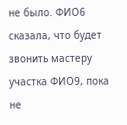не было. ФИО6 сказала, что будет звонить мастеру участка ФИО9, пока не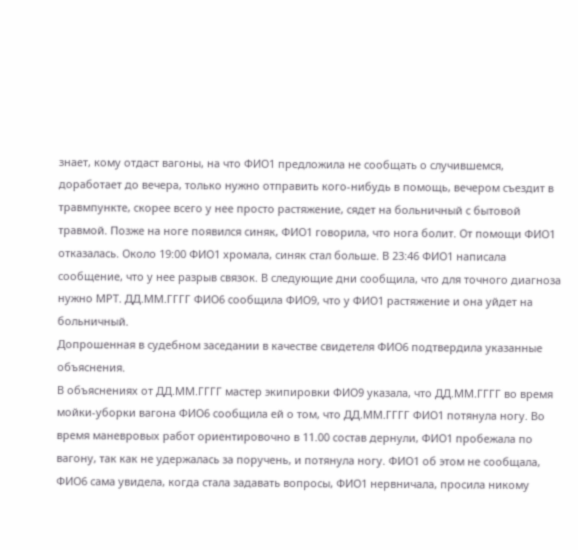знает, кому отдаст вагоны, на что ФИО1 предложила не сообщать о случившемся, доработает до вечера, только нужно отправить кого-нибудь в помощь, вечером съездит в травмпункте, скорее всего у нее просто растяжение, сядет на больничный с бытовой травмой. Позже на ноге появился синяк, ФИО1 говорила, что нога болит. От помощи ФИО1 отказалась. Около 19:00 ФИО1 хромала, синяк стал больше. В 23:46 ФИО1 написала сообщение, что у нее разрыв связок. В следующие дни сообщила, что для точного диагноза нужно МРТ. ДД.ММ.ГГГГ ФИО6 сообщила ФИО9, что у ФИО1 растяжение и она уйдет на больничный.
Допрошенная в судебном заседании в качестве свидетеля ФИО6 подтвердила указанные объяснения.
В объяснениях от ДД.ММ.ГГГГ мастер экипировки ФИО9 указала, что ДД.ММ.ГГГГ во время мойки-уборки вагона ФИО6 сообщила ей о том, что ДД.ММ.ГГГГ ФИО1 потянула ногу. Во время маневровых работ ориентировочно в 11.00 состав дернули, ФИО1 пробежала по вагону, так как не удержалась за поручень, и потянула ногу. ФИО1 об этом не сообщала, ФИО6 сама увидела, когда стала задавать вопросы, ФИО1 нервничала, просила никому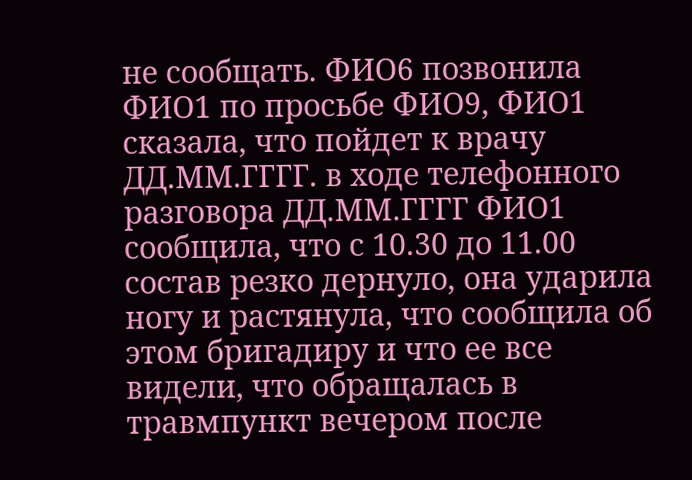не сообщать. ФИО6 позвонила ФИО1 по просьбе ФИО9, ФИО1 сказала, что пойдет к врачу ДД.ММ.ГГГГ. в ходе телефонного разговора ДД.ММ.ГГГГ ФИО1 сообщила, что с 10.30 до 11.00 состав резко дернуло, она ударила ногу и растянула, что сообщила об этом бригадиру и что ее все видели, что обращалась в травмпункт вечером после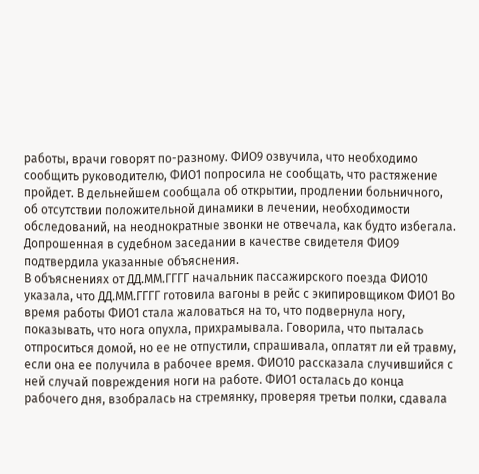работы, врачи говорят по-разному. ФИО9 озвучила, что необходимо сообщить руководителю, ФИО1 попросила не сообщать, что растяжение пройдет. В дельнейшем сообщала об открытии, продлении больничного, об отсутствии положительной динамики в лечении, необходимости обследований, на неоднократные звонки не отвечала, как будто избегала.
Допрошенная в судебном заседании в качестве свидетеля ФИО9 подтвердила указанные объяснения.
В объяснениях от ДД.ММ.ГГГГ начальник пассажирского поезда ФИО10 указала, что ДД.ММ.ГГГГ готовила вагоны в рейс с экипировщиком ФИО1 Во время работы ФИО1 стала жаловаться на то, что подвернула ногу, показывать, что нога опухла, прихрамывала. Говорила, что пыталась отпроситься домой, но ее не отпустили, спрашивала, оплатят ли ей травму, если она ее получила в рабочее время. ФИО10 рассказала случившийся с ней случай повреждения ноги на работе. ФИО1 осталась до конца рабочего дня, взобралась на стремянку, проверяя третьи полки, сдавала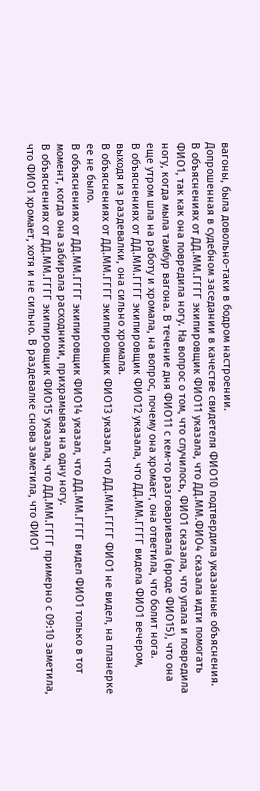вагоны, была довольно-таки в бодром настроении.
Допрошенная в судебном заседании в качестве свидетеля ФИО10 подтвердила указанные объяснения.
В объяснениях от ДД.ММ.ГГГГ экипировщик ФИО11 указала, что ДД.ММ.ФИО4 сказала идти помогать ФИО1, так как она повредила ногу. На вопрос о том, что случилось, ФИО1 сказала, что упала и повредила ногу, когда мыла тамбур вагона. В течение дня ФИО11 с кем-то разговаривала (вроде ФИО15), что она еще утром шла на работу и хромала, на вопрос, почему она хромает, она ответила, что болит нога.
В объяснениях от ДД.ММ.ГГГГ экипировщик ФИО12 указала, что ДД.ММ.ГГГГ видела ФИО1 вечером, выходя из раздевалки, она сильно хромала.
В объяснениях от ДД.ММ.ГГГГ экипировщик ФИО13 указал, что ДД.ММ.ГГГГ ФИО1 не видел, на планерке ее не было.
В объяснениях от ДД.ММ.ГГГГ экипировщик ФИО14 указал, что ДД.ММ.ГГГГ видел ФИО1 только в тот момент, когда она забирала расходники, прихрамывая на одну ногу.
В объяснениях от ДД.ММ.ГГГГ экипировщик ФИО15 указала, что ДД.ММ.ГГГГ примерно с 09:10 заметила, что ФИО1 хромает, хотя и не сильно. В раздевалке снова заметила, что ФИО1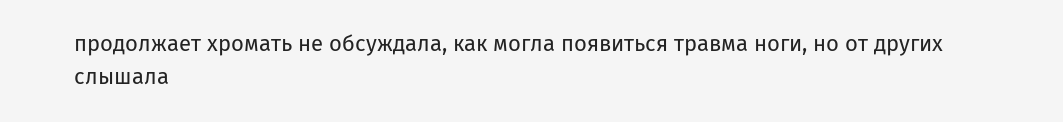продолжает хромать не обсуждала, как могла появиться травма ноги, но от других слышала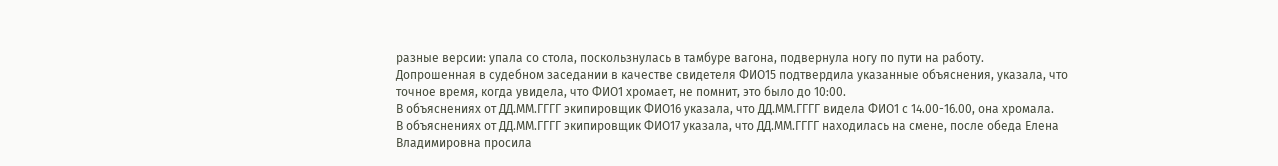разные версии: упала со стола, поскользнулась в тамбуре вагона, подвернула ногу по пути на работу.
Допрошенная в судебном заседании в качестве свидетеля ФИО15 подтвердила указанные объяснения, указала, что точное время, когда увидела, что ФИО1 хромает, не помнит, это было до 10:00.
В объяснениях от ДД.ММ.ГГГГ экипировщик ФИО16 указала, что ДД.ММ.ГГГГ видела ФИО1 с 14.00-16.00, она хромала.
В объяснениях от ДД.ММ.ГГГГ экипировщик ФИО17 указала, что ДД.ММ.ГГГГ находилась на смене, после обеда Елена Владимировна просила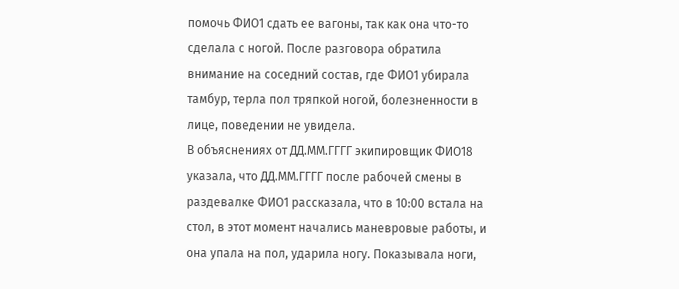помочь ФИО1 сдать ее вагоны, так как она что-то сделала с ногой. После разговора обратила внимание на соседний состав, где ФИО1 убирала тамбур, терла пол тряпкой ногой, болезненности в лице, поведении не увидела.
В объяснениях от ДД.ММ.ГГГГ экипировщик ФИО18 указала, что ДД.ММ.ГГГГ после рабочей смены в раздевалке ФИО1 рассказала, что в 10:00 встала на стол, в этот момент начались маневровые работы, и она упала на пол, ударила ногу. Показывала ноги,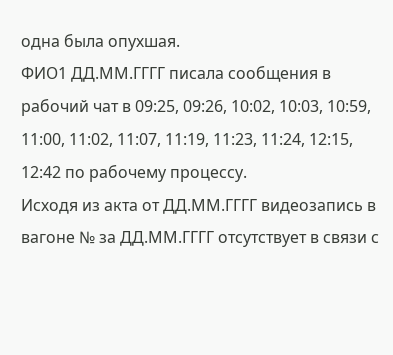одна была опухшая.
ФИО1 ДД.ММ.ГГГГ писала сообщения в рабочий чат в 09:25, 09:26, 10:02, 10:03, 10:59, 11:00, 11:02, 11:07, 11:19, 11:23, 11:24, 12:15, 12:42 по рабочему процессу.
Исходя из акта от ДД.ММ.ГГГГ видеозапись в вагоне № за ДД.ММ.ГГГГ отсутствует в связи с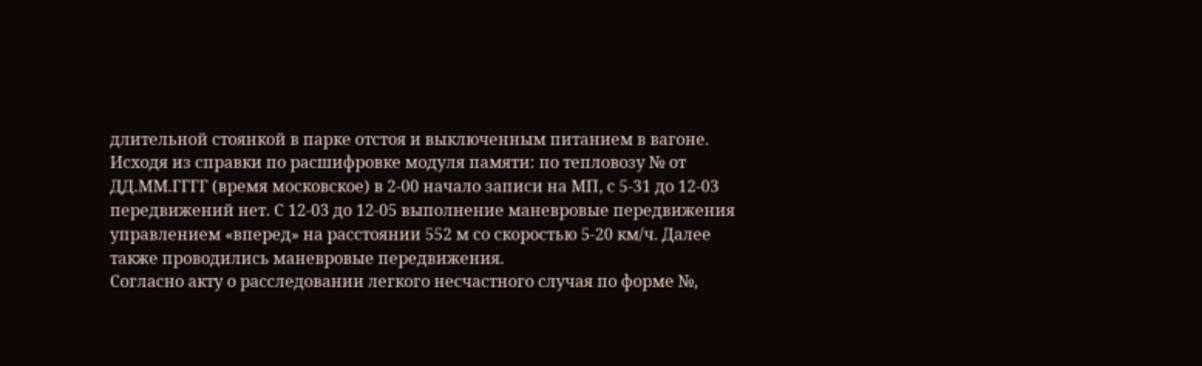длительной стоянкой в парке отстоя и выключенным питанием в вагоне.
Исходя из справки по расшифровке модуля памяти: по тепловозу № от ДД.ММ.ГГГГ (время московское) в 2-00 начало записи на МП, с 5-31 до 12-03 передвижений нет. С 12-03 до 12-05 выполнение маневровые передвижения управлением «вперед» на расстоянии 552 м со скоростью 5-20 км/ч. Далее также проводились маневровые передвижения.
Согласно акту о расследовании легкого несчастного случая по форме №,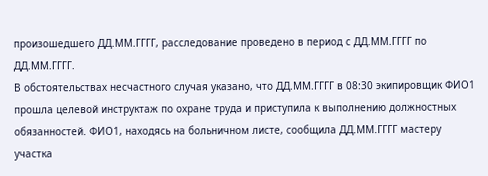произошедшего ДД.ММ.ГГГГ, расследование проведено в период с ДД.ММ.ГГГГ по ДД.ММ.ГГГГ.
В обстоятельствах несчастного случая указано, что ДД.ММ.ГГГГ в 08:30 экипировщик ФИО1 прошла целевой инструктаж по охране труда и приступила к выполнению должностных обязанностей. ФИО1, находясь на больничном листе, сообщила ДД.ММ.ГГГГ мастеру участка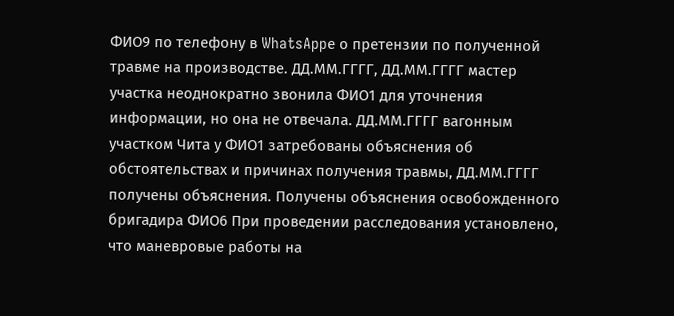ФИО9 по телефону в WhatsAppе о претензии по полученной травме на производстве. ДД.ММ.ГГГГ, ДД.ММ.ГГГГ мастер участка неоднократно звонила ФИО1 для уточнения информации, но она не отвечала. ДД.ММ.ГГГГ вагонным участком Чита у ФИО1 затребованы объяснения об обстоятельствах и причинах получения травмы, ДД.ММ.ГГГГ получены объяснения. Получены объяснения освобожденного бригадира ФИО6 При проведении расследования установлено, что маневровые работы на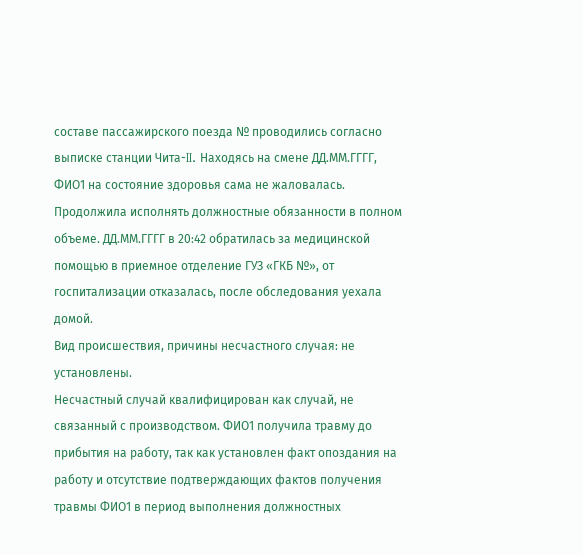составе пассажирского поезда № проводились согласно выписке станции Чита-II. Находясь на смене ДД.ММ.ГГГГ, ФИО1 на состояние здоровья сама не жаловалась. Продолжила исполнять должностные обязанности в полном объеме. ДД.ММ.ГГГГ в 20:42 обратилась за медицинской помощью в приемное отделение ГУЗ «ГКБ №», от госпитализации отказалась, после обследования уехала домой.
Вид происшествия, причины несчастного случая: не установлены.
Несчастный случай квалифицирован как случай, не связанный с производством. ФИО1 получила травму до прибытия на работу, так как установлен факт опоздания на работу и отсутствие подтверждающих фактов получения травмы ФИО1 в период выполнения должностных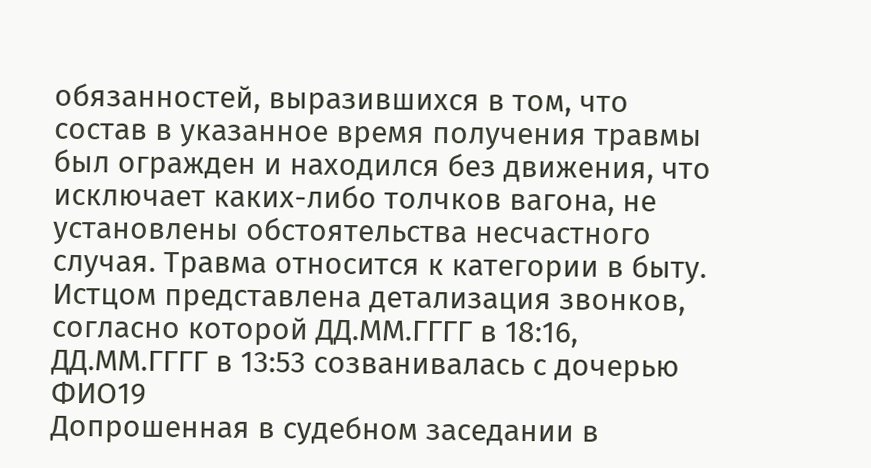обязанностей, выразившихся в том, что состав в указанное время получения травмы был огражден и находился без движения, что исключает каких-либо толчков вагона, не установлены обстоятельства несчастного случая. Травма относится к категории в быту.
Истцом представлена детализация звонков, согласно которой ДД.ММ.ГГГГ в 18:16, ДД.ММ.ГГГГ в 13:53 созванивалась с дочерью ФИО19
Допрошенная в судебном заседании в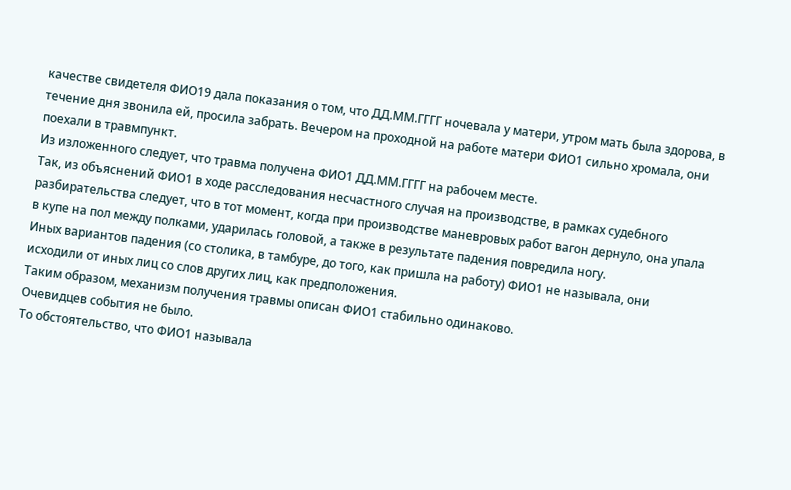качестве свидетеля ФИО19 дала показания о том, что ДД.ММ.ГГГГ ночевала у матери, утром мать была здорова, в течение дня звонила ей, просила забрать. Вечером на проходной на работе матери ФИО1 сильно хромала, они поехали в травмпункт.
Из изложенного следует, что травма получена ФИО1 ДД.ММ.ГГГГ на рабочем месте.
Так, из объяснений ФИО1 в ходе расследования несчастного случая на производстве, в рамках судебного разбирательства следует, что в тот момент, когда при производстве маневровых работ вагон дернуло, она упала в купе на пол между полками, ударилась головой, а также в результате падения повредила ногу.
Иных вариантов падения (со столика, в тамбуре, до того, как пришла на работу) ФИО1 не называла, они исходили от иных лиц со слов других лиц, как предположения.
Таким образом, механизм получения травмы описан ФИО1 стабильно одинаково.
Очевидцев события не было.
То обстоятельство, что ФИО1 называла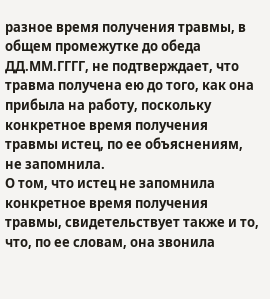разное время получения травмы, в общем промежутке до обеда ДД.ММ.ГГГГ, не подтверждает, что травма получена ею до того, как она прибыла на работу, поскольку конкретное время получения травмы истец, по ее объяснениям, не запомнила.
О том, что истец не запомнила конкретное время получения травмы, свидетельствует также и то, что, по ее словам, она звонила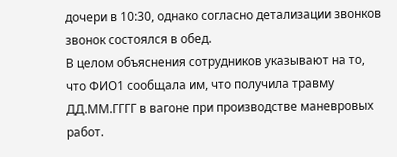дочери в 10:30, однако согласно детализации звонков звонок состоялся в обед.
В целом объяснения сотрудников указывают на то, что ФИО1 сообщала им, что получила травму ДД.ММ.ГГГГ в вагоне при производстве маневровых работ.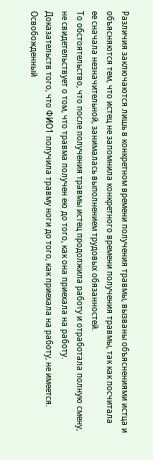Различия заключаются лишь в конкретном времени получения травмы, вызваны объяснениями истца и объясняются тем, что истец не запомнила конкретного времени получения травмы, так как посчитала ее сначала незначительной, занималась выполнением трудовых обязанностей.
То обстоятельство, что после получения травмы истец продолжила работу и отработала полную смену, не свидетельствует о том, что травма получен ею до того, как она приехала на работу.
Доказательств того, что ФИО1 получила травму ноги до того, как приехала на работу, не имеется.
Освобожденный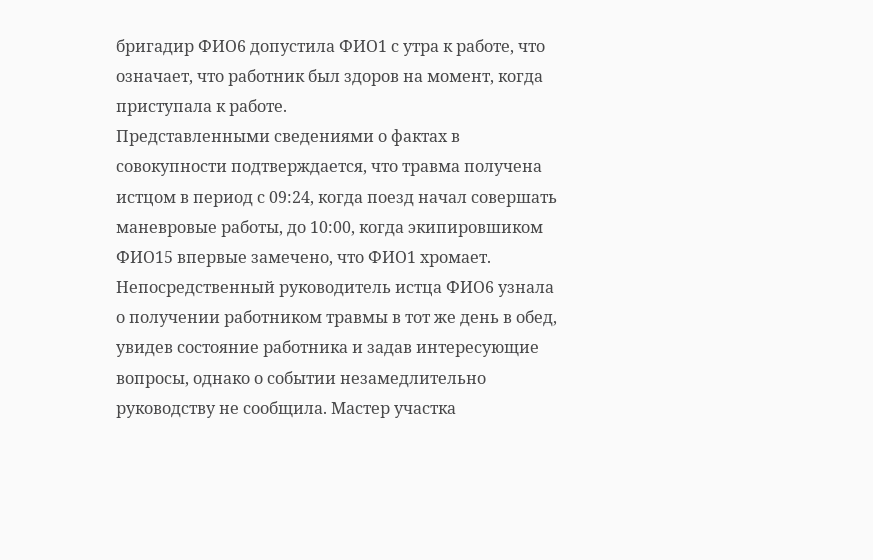бригадир ФИО6 допустила ФИО1 с утра к работе, что означает, что работник был здоров на момент, когда приступала к работе.
Представленными сведениями о фактах в совокупности подтверждается, что травма получена истцом в период с 09:24, когда поезд начал совершать маневровые работы, до 10:00, когда экипировшиком ФИО15 впервые замечено, что ФИО1 хромает.
Непосредственный руководитель истца ФИО6 узнала о получении работником травмы в тот же день в обед, увидев состояние работника и задав интересующие вопросы, однако о событии незамедлительно руководству не сообщила. Мастер участка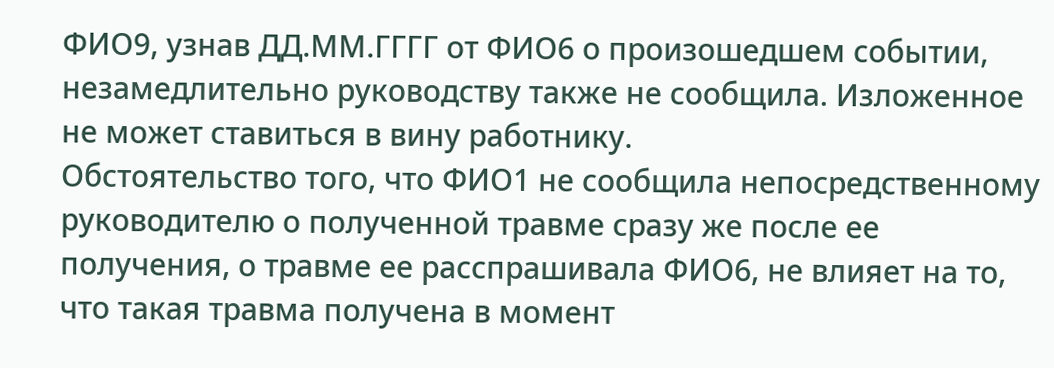ФИО9, узнав ДД.ММ.ГГГГ от ФИО6 о произошедшем событии, незамедлительно руководству также не сообщила. Изложенное не может ставиться в вину работнику.
Обстоятельство того, что ФИО1 не сообщила непосредственному руководителю о полученной травме сразу же после ее получения, о травме ее расспрашивала ФИО6, не влияет на то, что такая травма получена в момент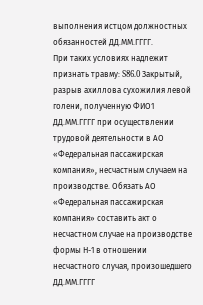выполнения истцом должностных обязанностей ДД.ММ.ГГГГ.
При таких условиях надлежит признать травму: S86.0 Закрытый, разрыв ахиллова сухожилия левой голени, полученную ФИО1 ДД.ММ.ГГГГ при осуществлении трудовой деятельности в АО «Федеральная пассажирская компания», несчастным случаем на производстве. Обязать АО «Федеральная пассажирская компания» составить акт о несчастном случае на производстве формы Н-1 в отношении несчастного случая, произошедшего ДД.ММ.ГГГГ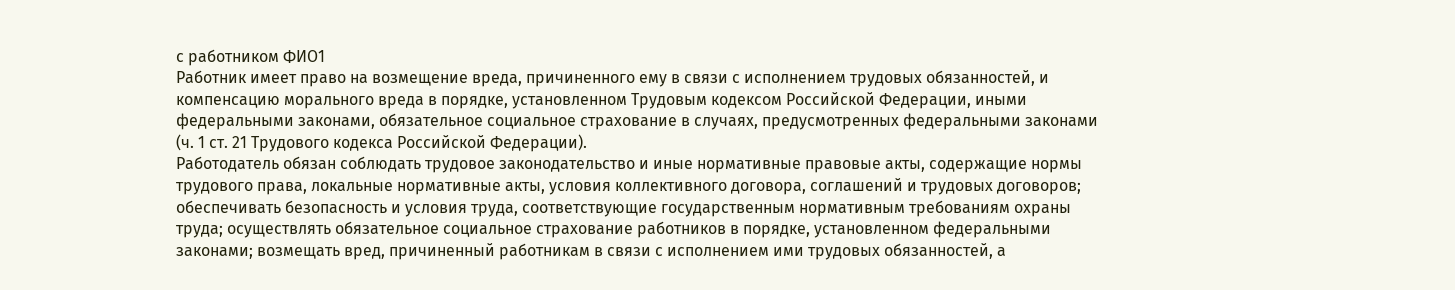с работником ФИО1
Работник имеет право на возмещение вреда, причиненного ему в связи с исполнением трудовых обязанностей, и компенсацию морального вреда в порядке, установленном Трудовым кодексом Российской Федерации, иными федеральными законами, обязательное социальное страхование в случаях, предусмотренных федеральными законами (ч. 1 ст. 21 Трудового кодекса Российской Федерации).
Работодатель обязан соблюдать трудовое законодательство и иные нормативные правовые акты, содержащие нормы трудового права, локальные нормативные акты, условия коллективного договора, соглашений и трудовых договоров; обеспечивать безопасность и условия труда, соответствующие государственным нормативным требованиям охраны труда; осуществлять обязательное социальное страхование работников в порядке, установленном федеральными законами; возмещать вред, причиненный работникам в связи с исполнением ими трудовых обязанностей, а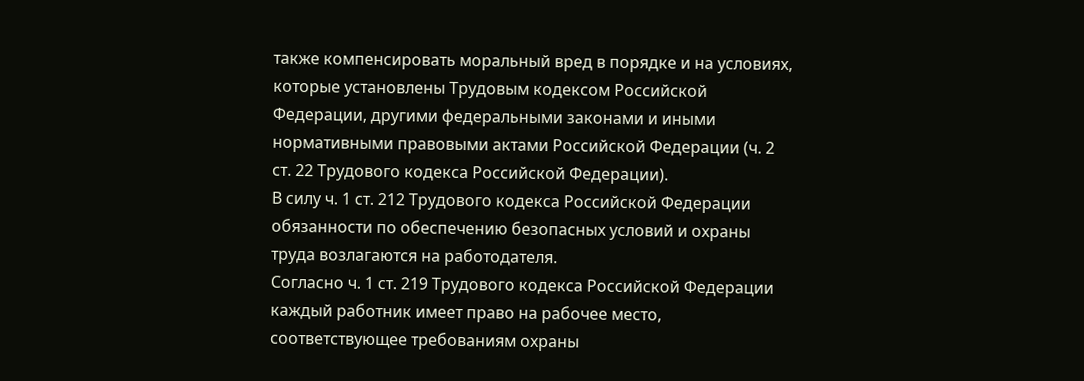также компенсировать моральный вред в порядке и на условиях, которые установлены Трудовым кодексом Российской Федерации, другими федеральными законами и иными нормативными правовыми актами Российской Федерации (ч. 2 ст. 22 Трудового кодекса Российской Федерации).
В силу ч. 1 ст. 212 Трудового кодекса Российской Федерации обязанности по обеспечению безопасных условий и охраны труда возлагаются на работодателя.
Согласно ч. 1 ст. 219 Трудового кодекса Российской Федерации каждый работник имеет право на рабочее место, соответствующее требованиям охраны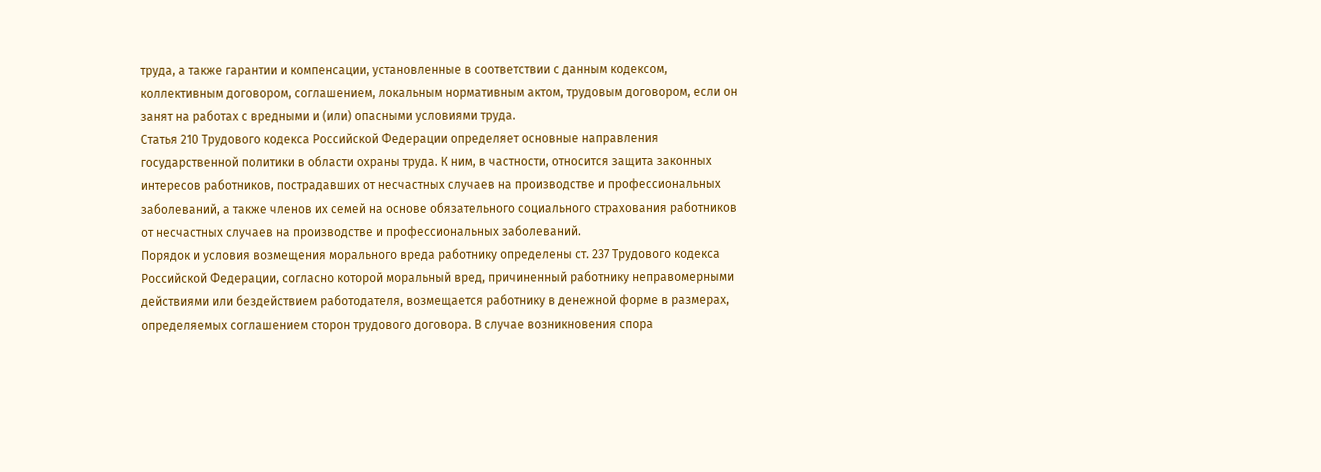труда, а также гарантии и компенсации, установленные в соответствии с данным кодексом, коллективным договором, соглашением, локальным нормативным актом, трудовым договором, если он занят на работах с вредными и (или) опасными условиями труда.
Статья 210 Трудового кодекса Российской Федерации определяет основные направления государственной политики в области охраны труда. К ним, в частности, относится защита законных интересов работников, пострадавших от несчастных случаев на производстве и профессиональных заболеваний, а также членов их семей на основе обязательного социального страхования работников от несчастных случаев на производстве и профессиональных заболеваний.
Порядок и условия возмещения морального вреда работнику определены ст. 237 Трудового кодекса Российской Федерации, согласно которой моральный вред, причиненный работнику неправомерными действиями или бездействием работодателя, возмещается работнику в денежной форме в размерах, определяемых соглашением сторон трудового договора. В случае возникновения спора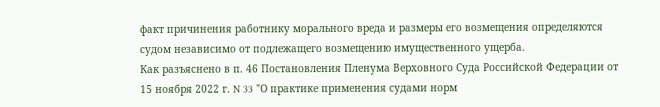факт причинения работнику морального вреда и размеры его возмещения определяются судом независимо от подлежащего возмещению имущественного ущерба.
Как разъяснено в п. 46 Постановления Пленума Верховного Суда Российской Федерации от 15 ноября 2022 г. N 33 "О практике применения судами норм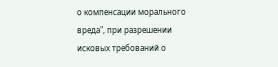о компенсации морального вреда", при разрешении исковых требований о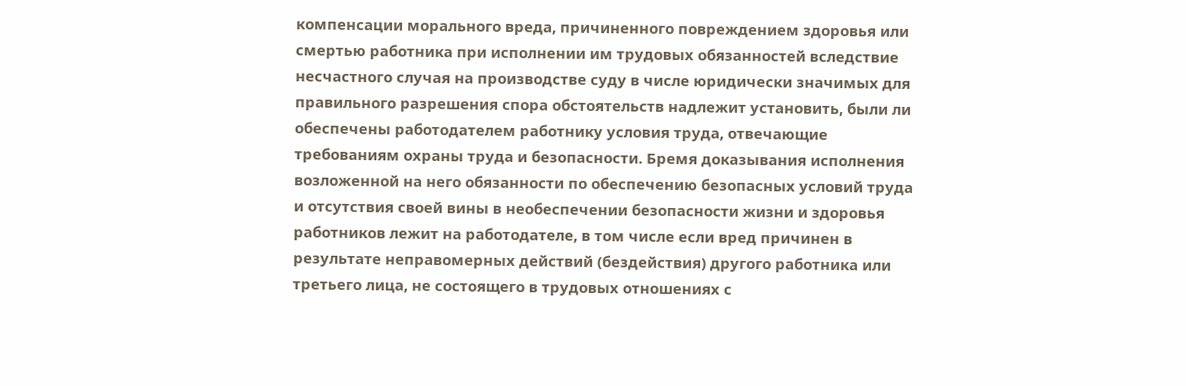компенсации морального вреда, причиненного повреждением здоровья или смертью работника при исполнении им трудовых обязанностей вследствие несчастного случая на производстве суду в числе юридически значимых для правильного разрешения спора обстоятельств надлежит установить, были ли обеспечены работодателем работнику условия труда, отвечающие требованиям охраны труда и безопасности. Бремя доказывания исполнения возложенной на него обязанности по обеспечению безопасных условий труда и отсутствия своей вины в необеспечении безопасности жизни и здоровья работников лежит на работодателе, в том числе если вред причинен в результате неправомерных действий (бездействия) другого работника или третьего лица, не состоящего в трудовых отношениях с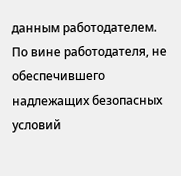данным работодателем.
По вине работодателя, не обеспечившего надлежащих безопасных условий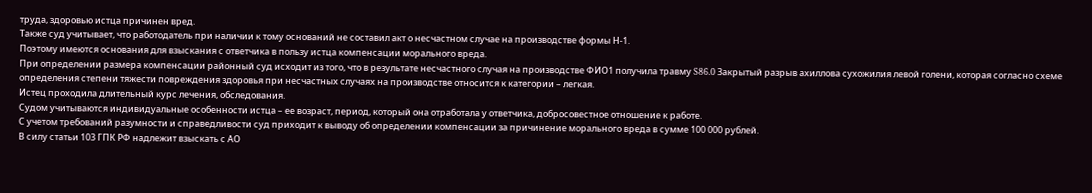труда, здоровью истца причинен вред.
Также суд учитывает, что работодатель при наличии к тому оснований не составил акт о несчастном случае на производстве формы Н-1.
Поэтому имеются основания для взыскания с ответчика в пользу истца компенсации морального вреда.
При определении размера компенсации районный суд исходит из того, что в результате несчастного случая на производстве ФИО1 получила травму S86.0 Закрытый разрыв ахиллова сухожилия левой голени, которая согласно схеме определения степени тяжести повреждения здоровья при несчастных случаях на производстве относится к категории – легкая.
Истец проходила длительный курс лечения, обследования.
Судом учитываются индивидуальные особенности истца – ее возраст, период, который она отработала у ответчика, добросовестное отношение к работе.
С учетом требований разумности и справедливости суд приходит к выводу об определении компенсации за причинение морального вреда в сумме 100 000 рублей.
В силу статьи 103 ГПК РФ надлежит взыскать с АО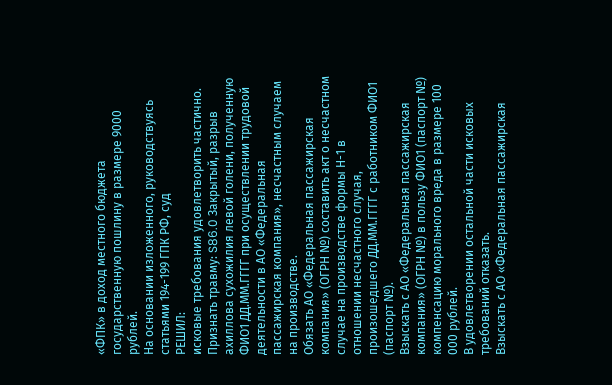«ФПК» в доход местного бюджета государственную пошлину в размере 9000 рублей.
На основании изложенного, руководствуясь статьями 194-199 ГПК РФ, суд
РЕШИЛ:
исковые требования удовлетворить частично.
Признать травму: S86.0 Закрытый, разрыв ахиллова сухожилия левой голени, полученную ФИО1 ДД.ММ.ГГГГ при осуществлении трудовой деятельности в АО «Федеральная пассажирская компания», несчастным случаем на производстве.
Обязать АО «Федеральная пассажирская компания» (ОГРН №) составить акт о несчастном случае на производстве формы Н-1 в отношении несчастного случая, произошедшего ДД.ММ.ГГГГ с работником ФИО1 (паспорт №).
Взыскать с АО «Федеральная пассажирская компания» (ОГРН №) в пользу ФИО1 (паспорт №) компенсацию морального вреда в размере 100 000 рублей.
В удовлетворении остальной части исковых требований отказать.
Взыскать с АО «Федеральная пассажирская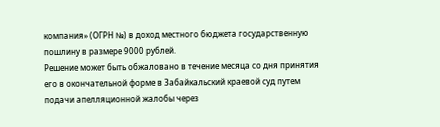компания» (ОГРН №) в доход местного бюджета государственную пошлину в размере 9000 рублей.
Решение может быть обжаловано в течение месяца со дня принятия его в окончательной форме в Забайкальский краевой суд путем подачи апелляционной жалобы через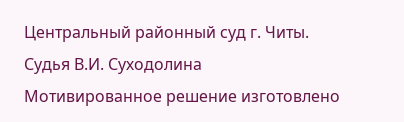Центральный районный суд г. Читы.
Судья В.И. Суходолина
Мотивированное решение изготовлено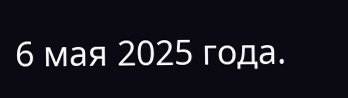6 мая 2025 года.